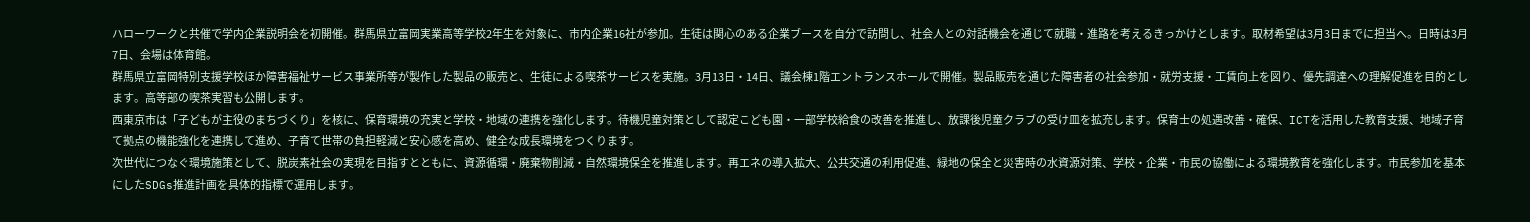ハローワークと共催で学内企業説明会を初開催。群馬県立富岡実業高等学校2年生を対象に、市内企業16社が参加。生徒は関心のある企業ブースを自分で訪問し、社会人との対話機会を通じて就職・進路を考えるきっかけとします。取材希望は3月3日までに担当へ。日時は3月7日、会場は体育館。
群馬県立富岡特別支援学校ほか障害福祉サービス事業所等が製作した製品の販売と、生徒による喫茶サービスを実施。3月13日・14日、議会棟1階エントランスホールで開催。製品販売を通じた障害者の社会参加・就労支援・工賃向上を図り、優先調達への理解促進を目的とします。高等部の喫茶実習も公開します。
西東京市は「子どもが主役のまちづくり」を核に、保育環境の充実と学校・地域の連携を強化します。待機児童対策として認定こども園・一部学校給食の改善を推進し、放課後児童クラブの受け皿を拡充します。保育士の処遇改善・確保、ICTを活用した教育支援、地域子育て拠点の機能強化を連携して進め、子育て世帯の負担軽減と安心感を高め、健全な成長環境をつくります。
次世代につなぐ環境施策として、脱炭素社会の実現を目指すとともに、資源循環・廃棄物削減・自然環境保全を推進します。再エネの導入拡大、公共交通の利用促進、緑地の保全と災害時の水資源対策、学校・企業・市民の協働による環境教育を強化します。市民参加を基本にしたSDGs推進計画を具体的指標で運用します。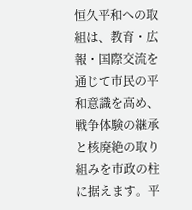恒久平和への取組は、教育・広報・国際交流を通じて市民の平和意識を高め、戦争体験の継承と核廃絶の取り組みを市政の柱に据えます。平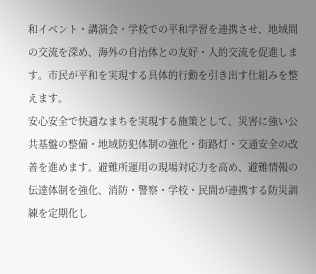和イベント・講演会・学校での平和学習を連携させ、地域間の交流を深め、海外の自治体との友好・人的交流を促進します。市民が平和を実現する具体的行動を引き出す仕組みを整えます。
安心安全で快適なまちを実現する施策として、災害に強い公共基盤の整備・地域防犯体制の強化・街路灯・交通安全の改善を進めます。避難所運用の現場対応力を高め、避難情報の伝達体制を強化、消防・警察・学校・民間が連携する防災訓練を定期化し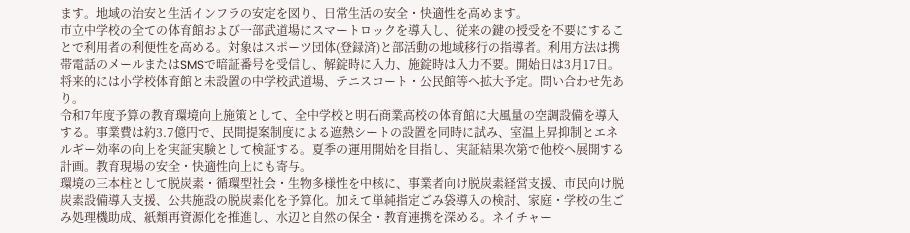ます。地域の治安と生活インフラの安定を図り、日常生活の安全・快適性を高めます。
市立中学校の全ての体育館および一部武道場にスマートロックを導入し、従来の鍵の授受を不要にすることで利用者の利便性を高める。対象はスポーツ団体(登録済)と部活動の地域移行の指導者。利用方法は携帯電話のメールまたはSMSで暗証番号を受信し、解錠時に入力、施錠時は入力不要。開始日は3月17日。将来的には小学校体育館と未設置の中学校武道場、テニスコート・公民館等へ拡大予定。問い合わせ先あり。
令和7年度予算の教育環境向上施策として、全中学校と明石商業高校の体育館に大風量の空調設備を導入する。事業費は約3.7億円で、民間提案制度による遮熱シートの設置を同時に試み、室温上昇抑制とエネルギー効率の向上を実証実験として検証する。夏季の運用開始を目指し、実証結果次第で他校へ展開する計画。教育現場の安全・快適性向上にも寄与。
環境の三本柱として脱炭素・循環型社会・生物多様性を中核に、事業者向け脱炭素経営支援、市民向け脱炭素設備導入支援、公共施設の脱炭素化を予算化。加えて単純指定ごみ袋導入の検討、家庭・学校の生ごみ処理機助成、紙類再資源化を推進し、水辺と自然の保全・教育連携を深める。ネイチャー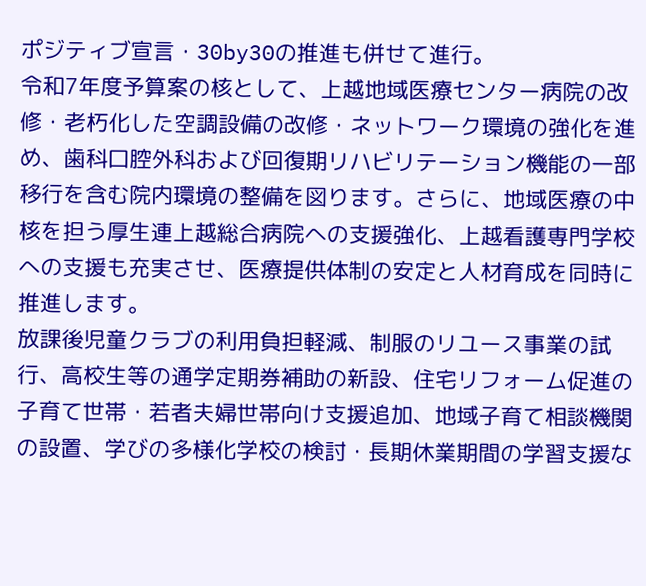ポジティブ宣言・30by30の推進も併せて進行。
令和7年度予算案の核として、上越地域医療センター病院の改修・老朽化した空調設備の改修・ネットワーク環境の強化を進め、歯科口腔外科および回復期リハビリテーション機能の一部移行を含む院内環境の整備を図ります。さらに、地域医療の中核を担う厚生連上越総合病院への支援強化、上越看護専門学校への支援も充実させ、医療提供体制の安定と人材育成を同時に推進します。
放課後児童クラブの利用負担軽減、制服のリユース事業の試行、高校生等の通学定期券補助の新設、住宅リフォーム促進の子育て世帯・若者夫婦世帯向け支援追加、地域子育て相談機関の設置、学びの多様化学校の検討・長期休業期間の学習支援な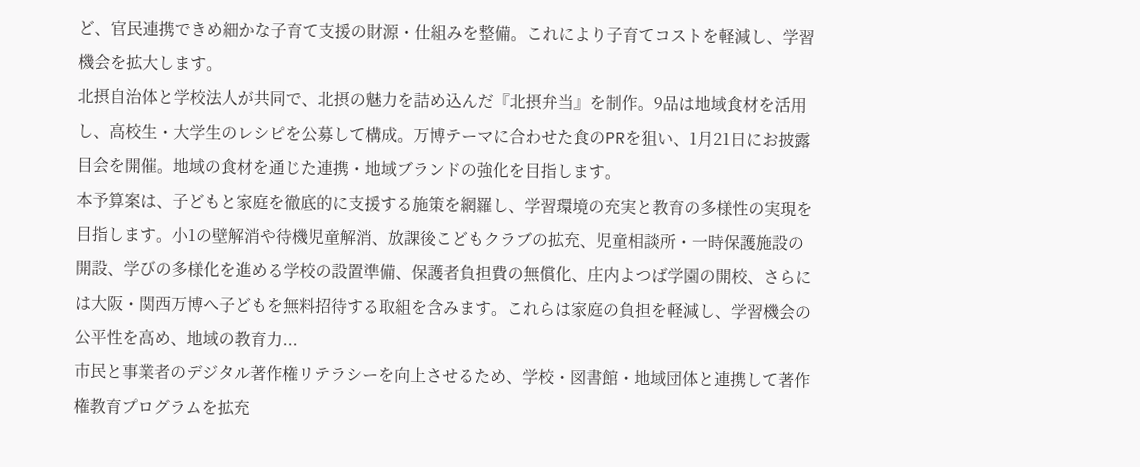ど、官民連携できめ細かな子育て支援の財源・仕組みを整備。これにより子育てコストを軽減し、学習機会を拡大します。
北摂自治体と学校法人が共同で、北摂の魅力を詰め込んだ『北摂弁当』を制作。9品は地域食材を活用し、高校生・大学生のレシピを公募して構成。万博テーマに合わせた食のPRを狙い、1月21日にお披露目会を開催。地域の食材を通じた連携・地域ブランドの強化を目指します。
本予算案は、子どもと家庭を徹底的に支援する施策を網羅し、学習環境の充実と教育の多様性の実現を目指します。小1の壁解消や待機児童解消、放課後こどもクラブの拡充、児童相談所・一時保護施設の開設、学びの多様化を進める学校の設置準備、保護者負担費の無償化、庄内よつば学園の開校、さらには大阪・関西万博へ子どもを無料招待する取組を含みます。これらは家庭の負担を軽減し、学習機会の公平性を高め、地域の教育力...
市民と事業者のデジタル著作権リテラシーを向上させるため、学校・図書館・地域団体と連携して著作権教育プログラムを拡充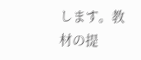します。教材の提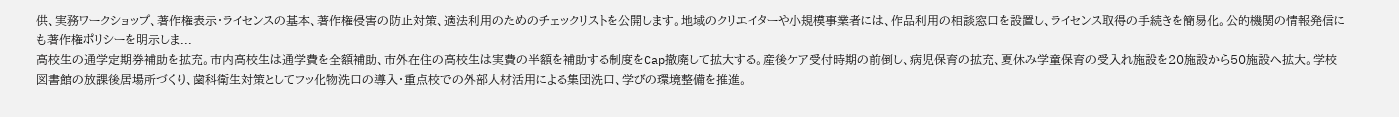供、実務ワークショップ、著作権表示・ライセンスの基本、著作権侵害の防止対策、適法利用のためのチェックリストを公開します。地域のクリエイターや小規模事業者には、作品利用の相談窓口を設置し、ライセンス取得の手続きを簡易化。公的機関の情報発信にも著作権ポリシーを明示しま...
高校生の通学定期券補助を拡充。市内高校生は通学費を全額補助、市外在住の高校生は実費の半額を補助する制度をCap撤廃して拡大する。産後ケア受付時期の前倒し、病児保育の拡充、夏休み学童保育の受入れ施設を20施設から50施設へ拡大。学校図書館の放課後居場所づくり、歯科衛生対策としてフッ化物洗口の導入・重点校での外部人材活用による集団洗口、学びの環境整備を推進。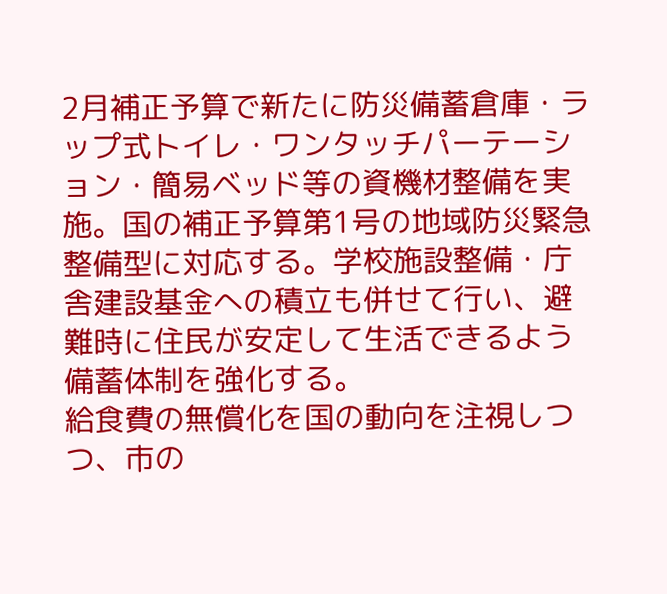2月補正予算で新たに防災備蓄倉庫・ラップ式トイレ・ワンタッチパーテーション・簡易ベッド等の資機材整備を実施。国の補正予算第1号の地域防災緊急整備型に対応する。学校施設整備・庁舎建設基金への積立も併せて行い、避難時に住民が安定して生活できるよう備蓄体制を強化する。
給食費の無償化を国の動向を注視しつつ、市の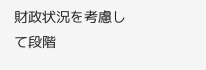財政状況を考慮して段階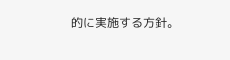的に実施する方針。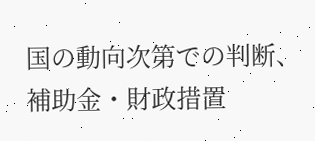国の動向次第での判断、補助金・財政措置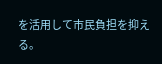を活用して市民負担を抑える。